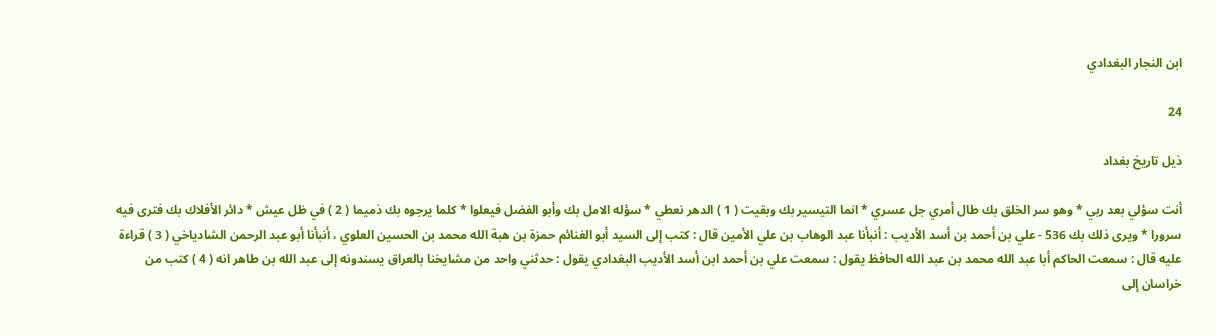ابن النجار البغدادي

24

ذيل تاريخ بغداد

أنت سؤلي بعد ربي * وهو سر الخلق بك طال أمري جل عسري * انما التيسير بك وبقيت ( 1 ) الدهر نعطي * سؤله الامل بك وأبو الفضل فيعلوا * كلما يرجوه بك ذميما ( 2 ) في ظل عيش * دائر الأفلاك بك فترى فيه سرورا * ويرى ذلك بك 536 - علي بن أحمد بن أسد الأديب : أنبأنا عبد الوهاب بن علي الأمين قال : كتب إلى السيد أبو الغنائم حمزة بن هبة الله محمد بن الحسين العلوي ، أنبأنا أبو عبد الرحمن الشادياخي ( 3 ) قراءة عليه قال : سمعت الحاكم أبا عبد الله محمد بن عبد الله الحافظ يقول : سمعت علي بن أحمد ابن أسد الأديب البغدادي يقول : حدثني واحد من مشايخنا بالعراق يسندونه إلى عبد الله بن طاهر انه ( 4 ) كتب من خراسان إلى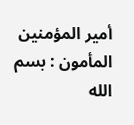أمير المؤمنين المأمون : بسم الله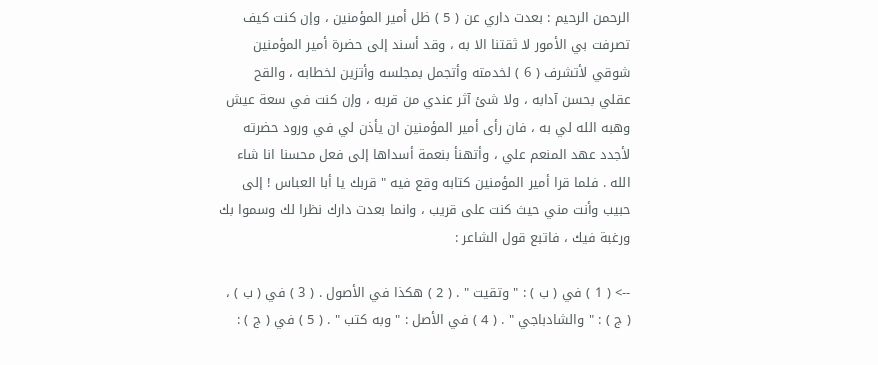الرحمن الرحيم : بعدت داري عن ( 5 ) ظل أمير المؤمنين ، وإن كنت كيف تصرفت بي الأمور لا ثقتنا الا به ، وقد أسند إلى حضرة أمير المؤمنين شوقي لأتشرف ( 6 ) لخدمته وأتجمل بمجلسه وأتزين لخطابه ، والقح عقلي بحسن آدابه ، ولا شئ آثر عندي من قربه ، وإن كنت في سعة عيش وهبه الله لي به ، فان رأى أمير المؤمنين ان يأذن لي في ورود حضرته لأجدد عهد المنعم علي ، وأتهنأ بنعمة أسداها إلى فعل محسنا انا شاء الله . فلما قرا أمير المؤمنين كتابه وقع فيه " قربك يا أبا العباس ! إلى حبيب وأنت مني حيث كنت على قريب ، وانما بعدت دارك نظرا لك وسموا بك ورغبة فيك ، فاتبع قول الشاعر :

--> ( 1 ) في ( ب ) : " وتقيت " . ( 2 ) هكذا في الأصول . ( 3 ) في ( ب ) ، ( ج ) : " والشادباجي " . ( 4 ) في الأصل : " وبه كتب " . ( 5 ) في ( ج ) :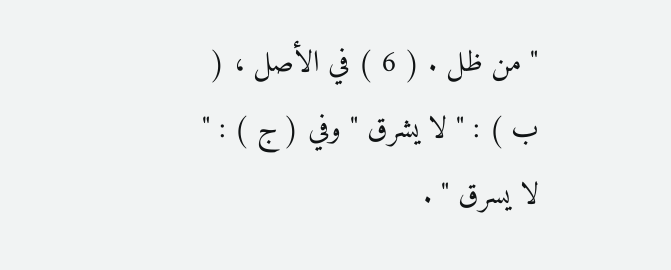" من ظل . ( 6 ) في الأصل ، ( ب ) : " لا يشرق " وفي ( ج ) : " لا يسرق " .